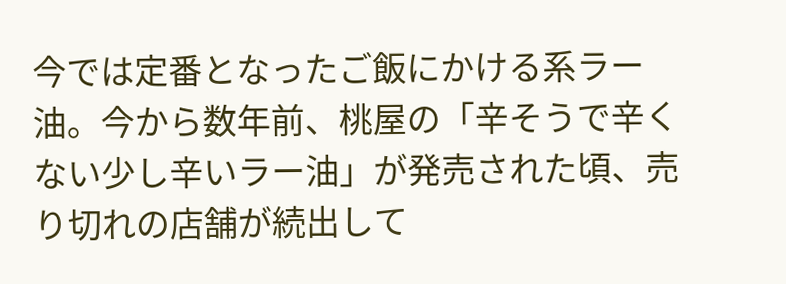今では定番となったご飯にかける系ラー油。今から数年前、桃屋の「辛そうで辛くない少し辛いラー油」が発売された頃、売り切れの店舗が続出して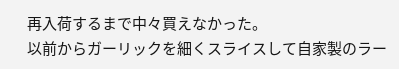再入荷するまで中々買えなかった。
以前からガーリックを細くスライスして自家製のラー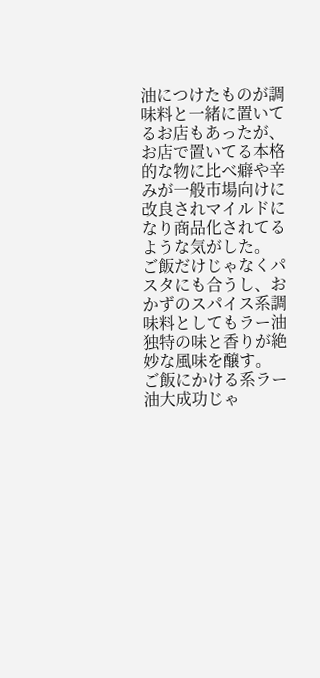油につけたものが調味料と一緒に置いてるお店もあったが、お店で置いてる本格的な物に比べ癖や辛みが一般市場向けに改良されマイルドになり商品化されてるような気がした。
ご飯だけじゃなくパスタにも合うし、おかずのスパイス系調味料としてもラー油独特の味と香りが絶妙な風味を醸す。
ご飯にかける系ラー油大成功じゃ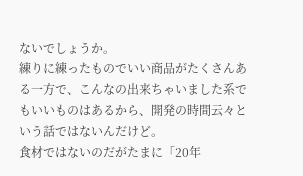ないでしょうか。
練りに練ったものでいい商品がたくさんある一方で、こんなの出来ちゃいました系でもいいものはあるから、開発の時間云々という話ではないんだけど。
食材ではないのだがたまに「20年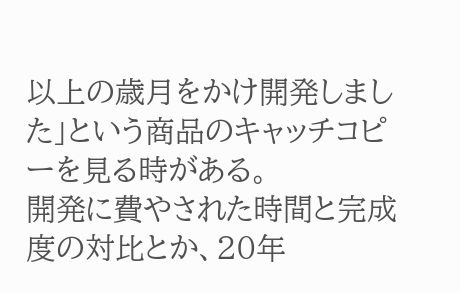以上の歳月をかけ開発しました」という商品のキャッチコピーを見る時がある。
開発に費やされた時間と完成度の対比とか、20年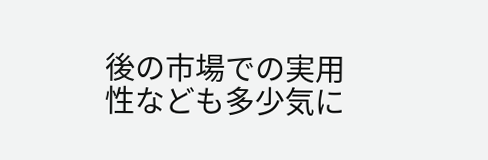後の市場での実用性なども多少気に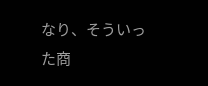なり、そういった商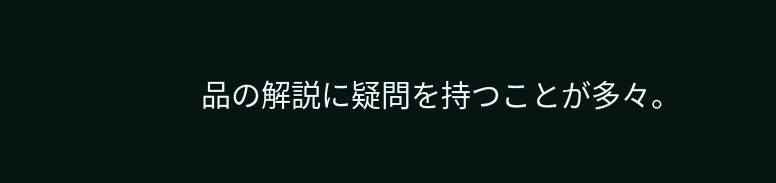品の解説に疑問を持つことが多々。